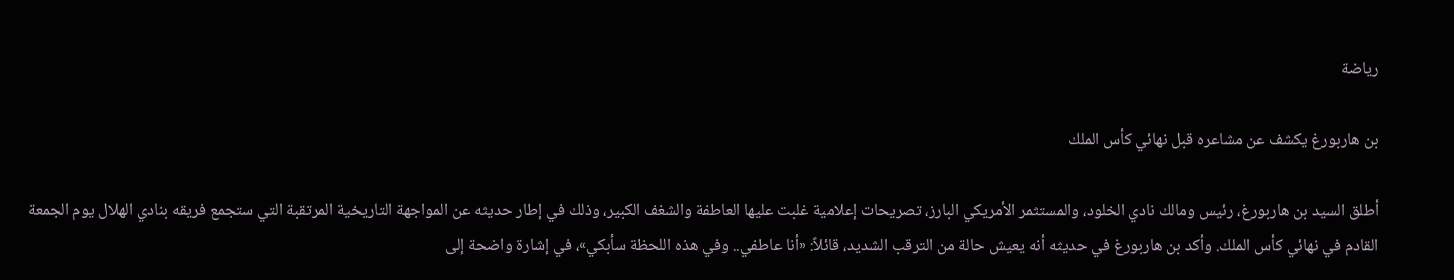رياضة

بن هاربورغ يكشف عن مشاعره قبل نهائي كأس الملك

أطلق السيد بن هاربورغ، رئيس ومالك نادي الخلود، والمستثمر الأمريكي البارز، تصريحات إعلامية غلبت عليها العاطفة والشغف الكبير، وذلك في إطار حديثه عن المواجهة التاريخية المرتقبة التي ستجمع فريقه بنادي الهلال يوم الجمعة القادم في نهائي كأس الملك. وأكد بن هاربورغ في حديثه أنه يعيش حالة من الترقب الشديد، قائلاً: «أنا عاطفي.. وفي هذه اللحظة سأبكي»، في إشارة واضحة إلى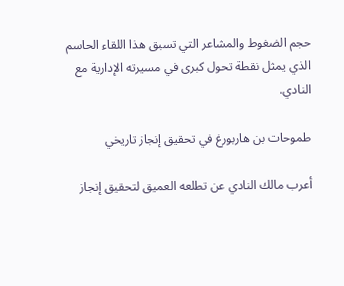حجم الضغوط والمشاعر التي تسبق هذا اللقاء الحاسم الذي يمثل نقطة تحول كبرى في مسيرته الإدارية مع النادي.

طموحات بن هاربورغ في تحقيق إنجاز تاريخي

أعرب مالك النادي عن تطلعه العميق لتحقيق إنجاز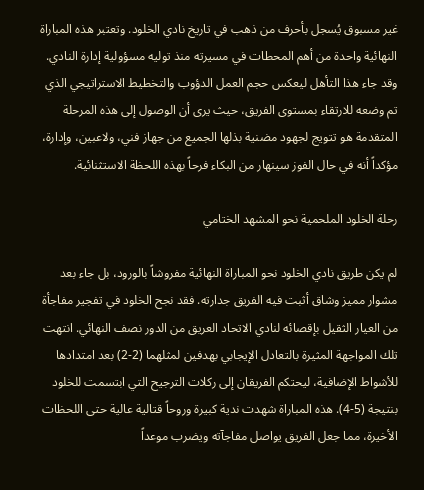غير مسبوق يُسجل بأحرف من ذهب في تاريخ نادي الخلود. وتعتبر هذه المباراة النهائية واحدة من أهم المحطات في مسيرته منذ توليه مسؤولية إدارة النادي. وقد جاء هذا التأهل ليعكس حجم العمل الدؤوب والتخطيط الاستراتيجي الذي تم وضعه للارتقاء بمستوى الفريق، حيث يرى أن الوصول إلى هذه المرحلة المتقدمة هو تتويج لجهود مضنية بذلها الجميع من جهاز فني، ولاعبين، وإدارة، مؤكداً أنه في حال الفوز سينهار من البكاء فرحاً بهذه اللحظة الاستثنائية.

رحلة الخلود الملحمية نحو المشهد الختامي

لم يكن طريق نادي الخلود نحو المباراة النهائية مفروشاً بالورود، بل جاء بعد مشوار مميز وشاق أثبت فيه الفريق جدارته. فقد نجح الخلود في تفجير مفاجأة من العيار الثقيل بإقصائه لنادي الاتحاد العريق من الدور نصف النهائي. انتهت تلك المواجهة المثيرة بالتعادل الإيجابي بهدفين لمثلهما (2-2) بعد امتدادها للأشواط الإضافية، ليحتكم الفريقان إلى ركلات الترجيح التي ابتسمت للخلود بنتيجة (5-4). هذه المباراة شهدت ندية كبيرة وروحاً قتالية عالية حتى اللحظات الأخيرة، مما جعل الفريق يواصل مفاجآته ويضرب موعداً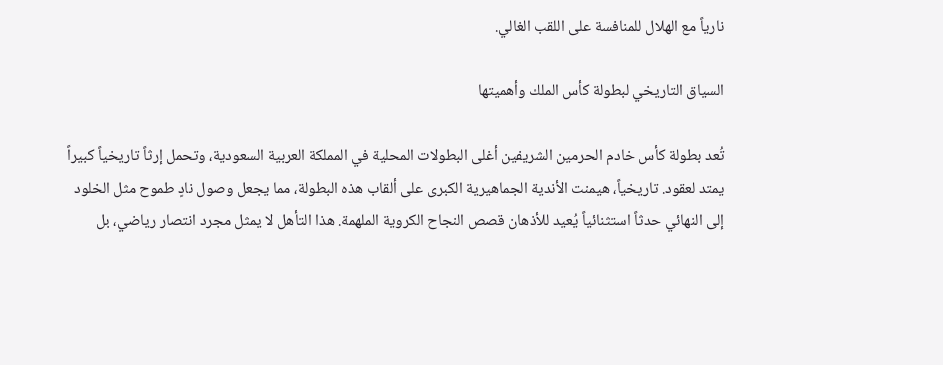نارياً مع الهلال للمنافسة على اللقب الغالي.

السياق التاريخي لبطولة كأس الملك وأهميتها

تُعد بطولة كأس خادم الحرمين الشريفين أغلى البطولات المحلية في المملكة العربية السعودية، وتحمل إرثاً تاريخياً كبيراً يمتد لعقود. تاريخياً، هيمنت الأندية الجماهيرية الكبرى على ألقاب هذه البطولة، مما يجعل وصول نادٍ طموح مثل الخلود إلى النهائي حدثاً استثنائياً يُعيد للأذهان قصص النجاح الكروية الملهمة. هذا التأهل لا يمثل مجرد انتصار رياضي، بل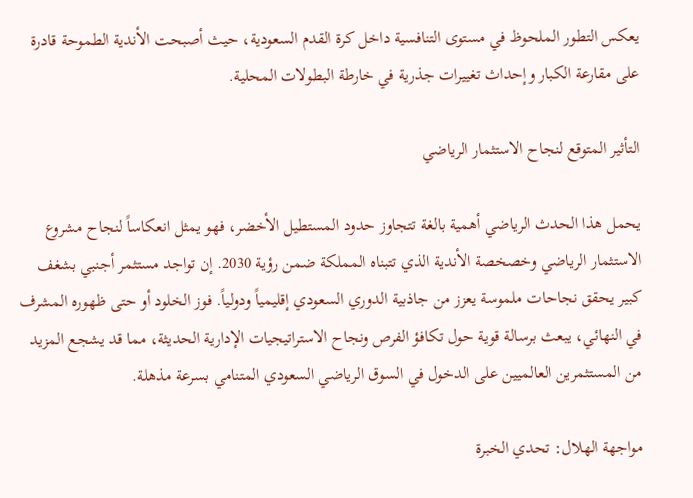يعكس التطور الملحوظ في مستوى التنافسية داخل كرة القدم السعودية، حيث أصبحت الأندية الطموحة قادرة على مقارعة الكبار وإحداث تغييرات جذرية في خارطة البطولات المحلية.

التأثير المتوقع لنجاح الاستثمار الرياضي

يحمل هذا الحدث الرياضي أهمية بالغة تتجاوز حدود المستطيل الأخضر، فهو يمثل انعكاساً لنجاح مشروع الاستثمار الرياضي وخصخصة الأندية الذي تتبناه المملكة ضمن رؤية 2030. إن تواجد مستثمر أجنبي بشغف كبير يحقق نجاحات ملموسة يعزز من جاذبية الدوري السعودي إقليمياً ودولياً. فوز الخلود أو حتى ظهوره المشرف في النهائي، يبعث برسالة قوية حول تكافؤ الفرص ونجاح الاستراتيجيات الإدارية الحديثة، مما قد يشجع المزيد من المستثمرين العالميين على الدخول في السوق الرياضي السعودي المتنامي بسرعة مذهلة.

مواجهة الهلال: تحدي الخبرة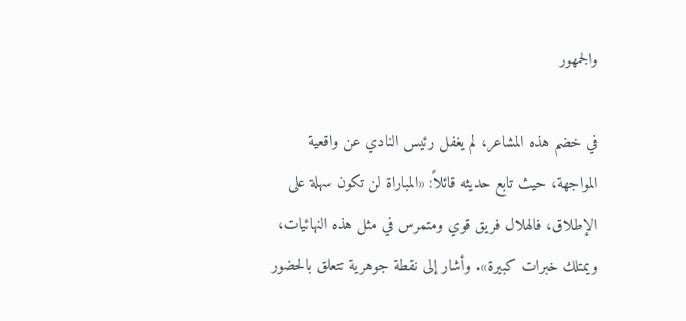والجمهور

في خضم هذه المشاعر، لم يغفل رئيس النادي عن واقعية المواجهة، حيث تابع حديثه قائلاً: «المباراة لن تكون سهلة على الإطلاق، فالهلال فريق قوي ومتمرس في مثل هذه النهائيات، ويمتلك خبرات كبيرة». وأشار إلى نقطة جوهرية تتعلق بالحضور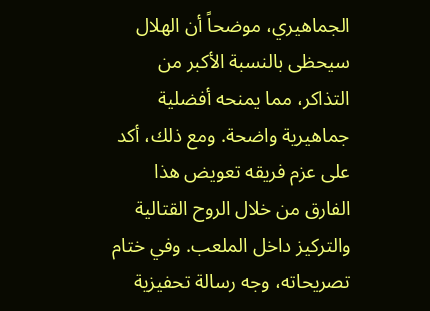الجماهيري، موضحاً أن الهلال سيحظى بالنسبة الأكبر من التذاكر، مما يمنحه أفضلية جماهيرية واضحة. ومع ذلك، أكد على عزم فريقه تعويض هذا الفارق من خلال الروح القتالية والتركيز داخل الملعب. وفي ختام تصريحاته، وجه رسالة تحفيزية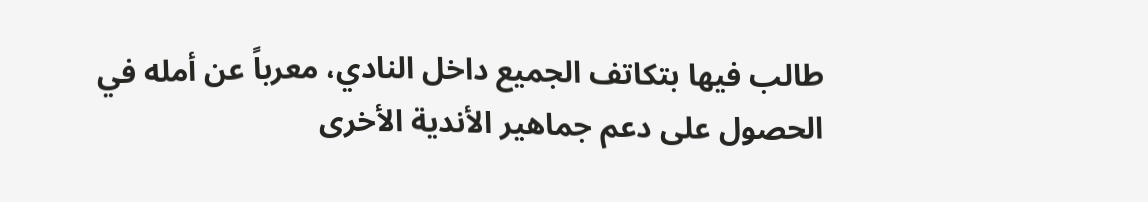طالب فيها بتكاتف الجميع داخل النادي، معرباً عن أمله في الحصول على دعم جماهير الأندية الأخرى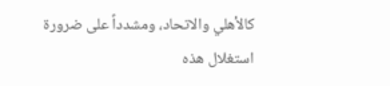كالأهلي والاتحاد، ومشدداً على ضرورة استغلال هذه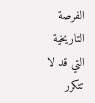الفرصة التاريخية التي قد لا تتكرر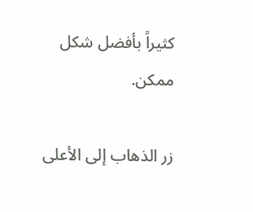كثيراً بأفضل شكل ممكن.

زر الذهاب إلى الأعلى